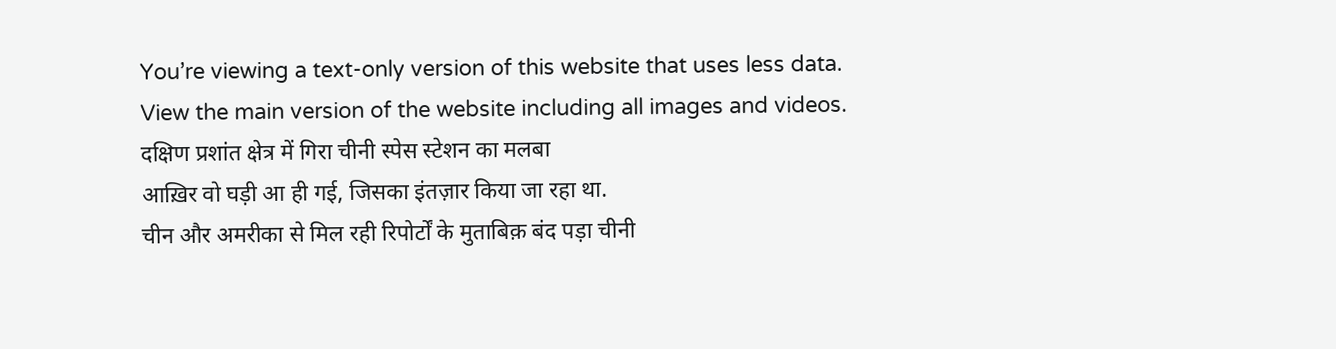You’re viewing a text-only version of this website that uses less data. View the main version of the website including all images and videos.
दक्षिण प्रशांत क्षेत्र में गिरा चीनी स्पेस स्टेशन का मलबा
आख़िर वो घड़ी आ ही गई, जिसका इंतज़ार किया जा रहा था.
चीन और अमरीका से मिल रही रिपोर्टों के मुताबिक़ बंद पड़ा चीनी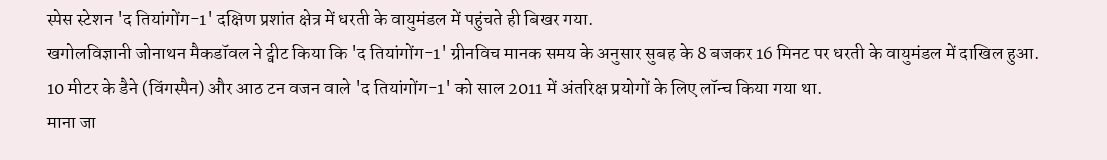स्पेस स्टेशन 'द तियांगोंग-1' दक्षिण प्रशांत क्षेत्र में धरती के वायुमंडल में पहुंचते ही बिखर गया.
खगोलविज्ञानी जोनाथन मैकडॉवल ने ट्वीट किया कि 'द तियांगोंग-1' ग्रीनविच मानक समय के अनुसार सुबह के 8 बजकर 16 मिनट पर धरती के वायुमंडल में दाखिल हुआ.
10 मीटर के डैने (विंगस्पैन) और आठ टन वजन वाले 'द तियांगोंग-1' को साल 2011 में अंतरिक्ष प्रयोगों के लिए लॉन्च किया गया था.
माना जा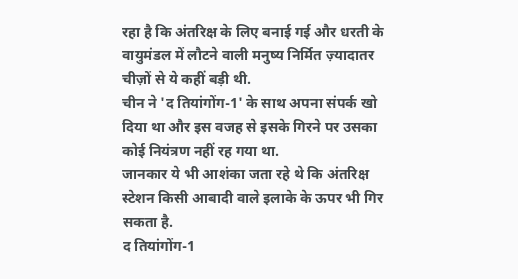रहा है कि अंतरिक्ष के लिए बनाई गई और धरती के वायुमंडल में लौटने वाली मनुष्य निर्मित ज़्यादातर चीज़ों से ये कहीं बड़ी थी.
चीन ने 'द तियांगोंग-1' के साथ अपना संपर्क खो दिया था और इस वजह से इसके गिरने पर उसका कोई नियंत्रण नहीं रह गया था.
जानकार ये भी आशंका जता रहे थे कि अंतरिक्ष स्टेशन किसी आबादी वाले इलाके के ऊपर भी गिर सकता है.
द तियांगोंग-1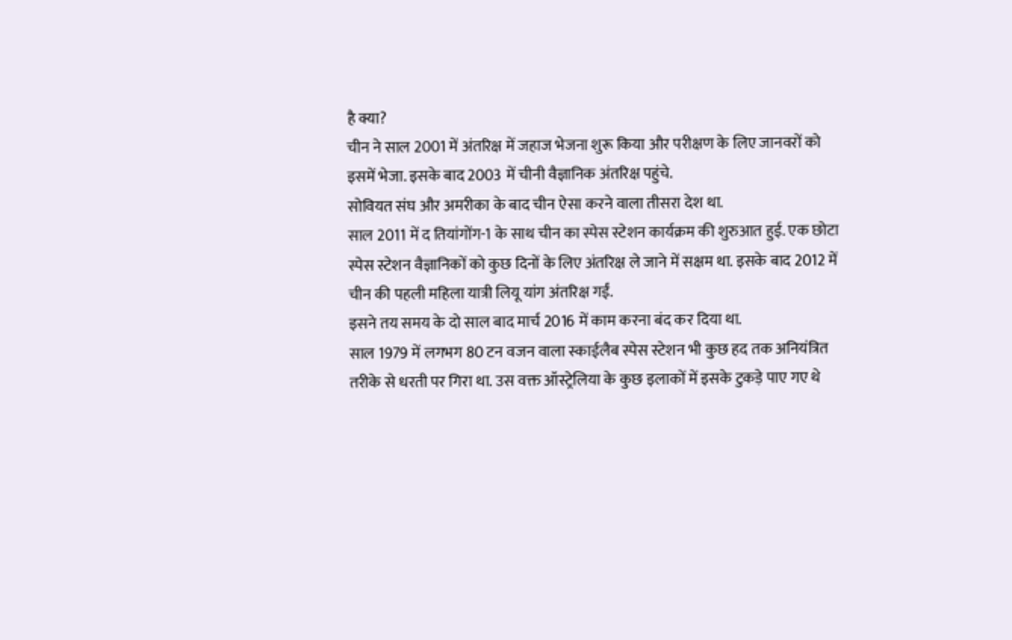है क्या?
चीन ने साल 2001 में अंतरिक्ष में जहाज भेजना शुरू किया और परीक्षण के लिए जानवरों को इसमें भेजा. इसके बाद 2003 में चीनी वैज्ञानिक अंतरिक्ष पहुंचे.
सोवियत संघ और अमरीका के बाद चीन ऐसा करने वाला तीसरा देश था.
साल 2011 में द तियांगोंग-1 के साथ चीन का स्पेस स्टेशन कार्यक्रम की शुरुआत हुई. एक छोटा स्पेस स्टेशन वैज्ञानिकों को कुछ दिनों के लिए अंतरिक्ष ले जाने में सक्षम था. इसके बाद 2012 में चीन की पहली महिला यात्री लियू यांग अंतरिक्ष गईं.
इसने तय समय के दो साल बाद मार्च 2016 में काम करना बंद कर दिया था.
साल 1979 में लगभग 80 टन वजन वाला स्काईलैब स्पेस स्टेशन भी कुछ हद तक अनियंत्रित तरीके से धरती पर गिरा था. उस वक्त ऑस्ट्रेलिया के कुछ इलाकों में इसके टुकड़े पाए गए थे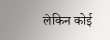लेकिन कोई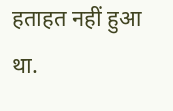हताहत नहीं हुआ था.